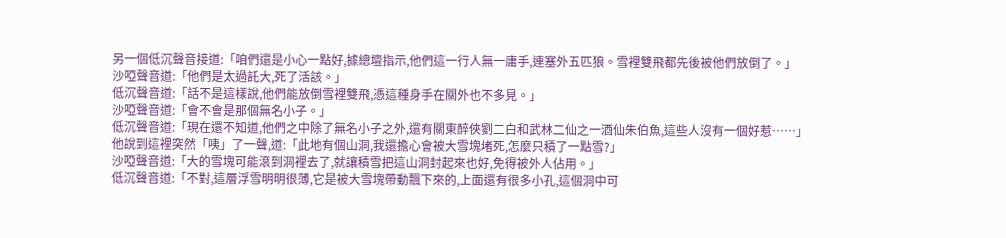另一個低沉聲音接道:「咱們還是小心一點好,據總壇指示,他們這一行人無一庸手,連塞外五匹狼。雪裡雙飛都先後被他們放倒了。」
沙啞聲音道:「他們是太過託大,死了活該。」
低沉聲音道:「話不是這樣說,他們能放倒雪裡雙飛,憑這種身手在關外也不多見。」
沙啞聲音道:「會不會是那個無名小子。」
低沉聲音道:「現在還不知道,他們之中除了無名小子之外,還有關東醉俠劉二白和武林二仙之一酒仙朱伯魚,這些人沒有一個好惹……」
他說到這裡突然「咦」了一聲,道:「此地有個山洞,我還擔心會被大雪塊堵死,怎麼只積了一點雪?」
沙啞聲音道:「大的雪塊可能滾到洞裡去了,就讓積雪把這山洞封起來也好,免得被外人佔用。」
低沉聲音道:「不對,這層浮雪明明很薄,它是被大雪塊帶動飄下來的,上面還有很多小孔,這個洞中可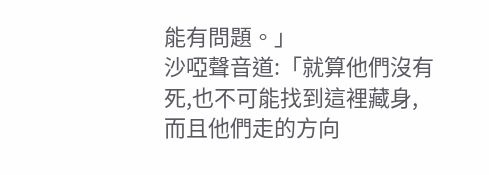能有問題。」
沙啞聲音道:「就算他們沒有死,也不可能找到這裡藏身,而且他們走的方向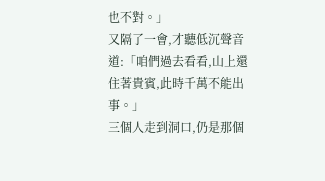也不對。」
又隔了一會,才聽低沉聲音道:「咱們過去看看,山上還住著貴賓,此時千萬不能出事。」
三個人走到洞口,仍是那個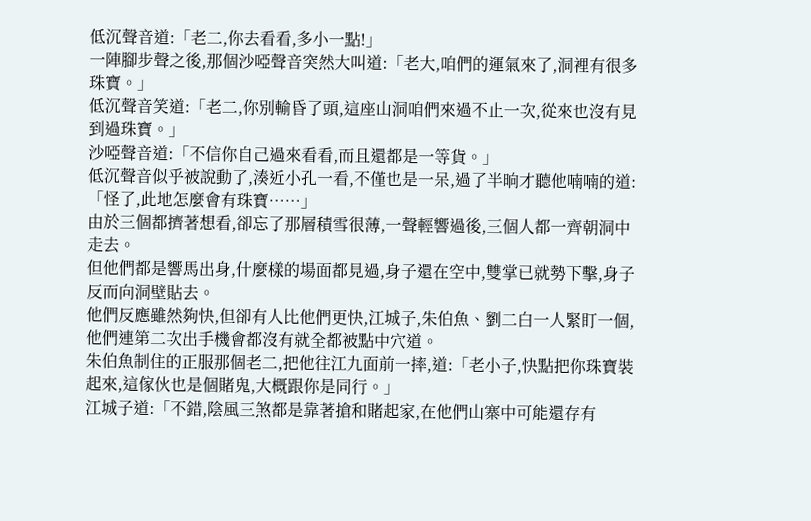低沉聲音道:「老二,你去看看,多小一點!」
一陣腳步聲之後,那個沙啞聲音突然大叫道:「老大,咱們的運氣來了,洞裡有很多珠寶。」
低沉聲音笑道:「老二,你別輸昏了頭,這座山洞咱們來過不止一次,從來也沒有見到過珠寶。」
沙啞聲音道:「不信你自己過來看看,而且還都是一等貨。」
低沉聲音似乎被說動了,湊近小孔一看,不僅也是一呆,過了半晌才聽他喃喃的道:「怪了,此地怎麼會有珠寶……」
由於三個都擠著想看,卻忘了那層積雪很薄,一聲輕響過後,三個人都一齊朝洞中走去。
但他們都是響馬出身,什麼樣的場面都見過,身子還在空中,雙掌已就勢下擊,身子反而向洞壁貼去。
他們反應雖然夠快,但卻有人比他們更快,江城子,朱伯魚、劉二白一人緊盯一個,他們連第二次出手機會都沒有就全都被點中穴道。
朱伯魚制住的正服那個老二,把他往江九面前一摔,道:「老小子,快點把你珠寶裝起來,這傢伙也是個賭鬼,大概跟你是同行。」
江城子道:「不錯,陰風三煞都是靠著搶和賭起家,在他們山寨中可能還存有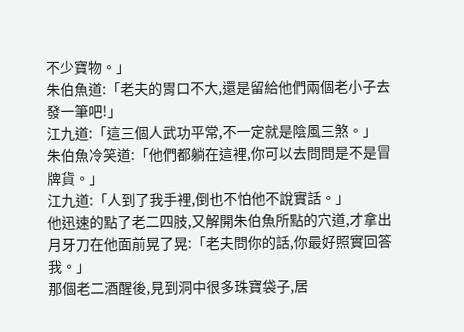不少寶物。」
朱伯魚道:「老夫的胃口不大,還是留給他們兩個老小子去發一筆吧!」
江九道:「這三個人武功平常,不一定就是陰風三煞。」
朱伯魚冷笑道:「他們都躺在這裡,你可以去問問是不是冒牌貨。」
江九道:「人到了我手裡,倒也不怕他不說實話。」
他迅速的點了老二四肢,又解開朱伯魚所點的穴道,才拿出月牙刀在他面前晃了晃:「老夫問你的話,你最好照實回答我。」
那個老二酒醒後,見到洞中很多珠寶袋子,居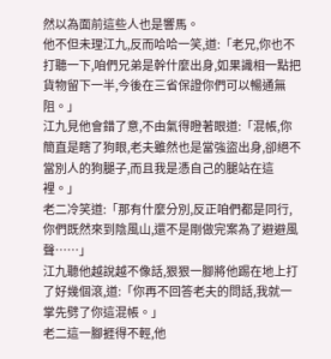然以為面前這些人也是響馬。
他不但未理江九,反而哈哈一笑,道:「老兄,你也不打聽一下,咱們兄弟是幹什麼出身,如果識相一點把貨物留下一半,今後在三省保證你們可以暢通無阻。」
江九見他會錯了意,不由氣得瞪著眼道:「混帳,你簡直是瞎了狗眼,老夫雖然也是當強盜出身,卻絕不當別人的狗腿子,而且我是憑自己的腿站在這裡。」
老二冷笑道:「那有什麼分別,反正咱們都是同行,你們既然來到陰風山,還不是剛做完案為了避避風聲……」
江九聽他越說越不像話,狠狠一腳將他踢在地上打了好幾個滾,道:「你再不回答老夫的問話,我就一掌先劈了你這混帳。」
老二這一腳捱得不輕,他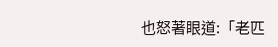也怒著眼道:「老匹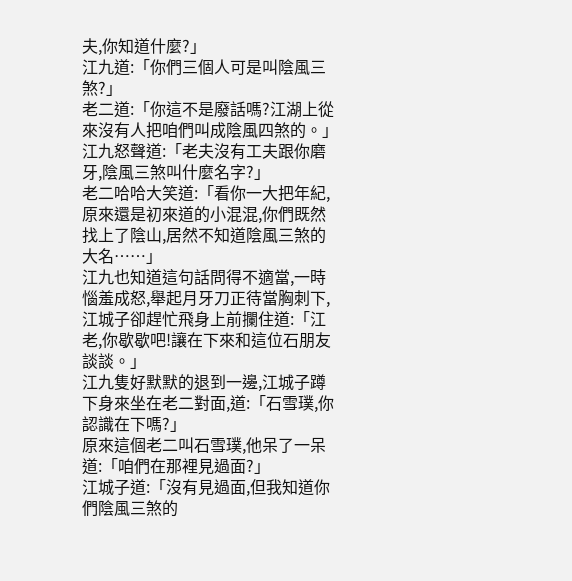夫,你知道什麼?」
江九道:「你們三個人可是叫陰風三煞?」
老二道:「你這不是廢話嗎?江湖上從來沒有人把咱們叫成陰風四煞的。」
江九怒聲道:「老夫沒有工夫跟你磨牙,陰風三煞叫什麼名字?」
老二哈哈大笑道:「看你一大把年紀,原來還是初來道的小混混,你們既然找上了陰山,居然不知道陰風三煞的大名……」
江九也知道這句話問得不適當,一時惱羞成怒,舉起月牙刀正待當胸刺下,江城子卻趕忙飛身上前攔住道:「江老,你歇歇吧!讓在下來和這位石朋友談談。」
江九隻好默默的退到一邊,江城子蹲下身來坐在老二對面,道:「石雪璞,你認識在下嗎?」
原來這個老二叫石雪璞,他呆了一呆道:「咱們在那裡見過面?」
江城子道:「沒有見過面,但我知道你們陰風三煞的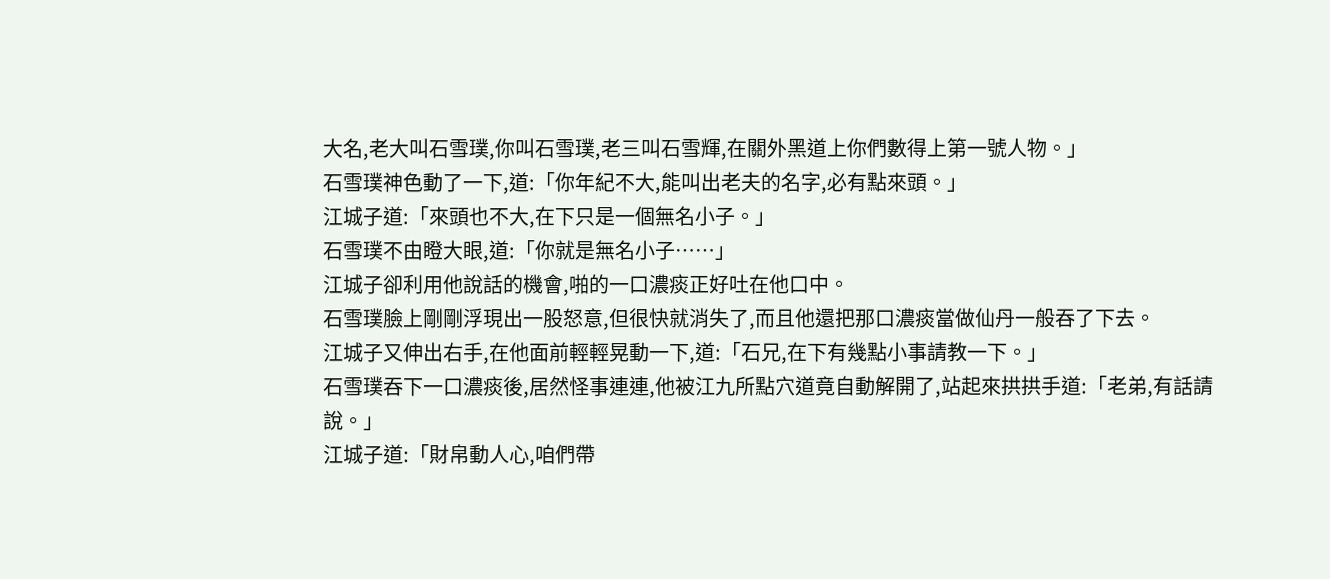大名,老大叫石雪璞,你叫石雪璞,老三叫石雪輝,在關外黑道上你們數得上第一號人物。」
石雪璞神色動了一下,道:「你年紀不大,能叫出老夫的名字,必有點來頭。」
江城子道:「來頭也不大,在下只是一個無名小子。」
石雪璞不由瞪大眼,道:「你就是無名小子……」
江城子卻利用他說話的機會,啪的一口濃痰正好吐在他口中。
石雪璞臉上剛剛浮現出一股怒意,但很快就消失了,而且他還把那口濃痰當做仙丹一般吞了下去。
江城子又伸出右手,在他面前輕輕晃動一下,道:「石兄,在下有幾點小事請教一下。」
石雪璞吞下一口濃痰後,居然怪事連連,他被江九所點穴道竟自動解開了,站起來拱拱手道:「老弟,有話請說。」
江城子道:「財帛動人心,咱們帶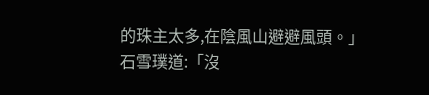的珠主太多,在陰風山避避風頭。」
石雪璞道:「沒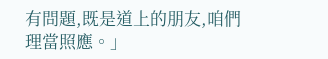有問題,既是道上的朋友,咱們理當照應。」